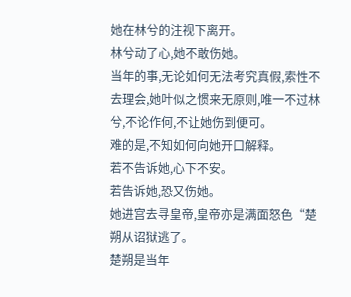她在林兮的注视下离开。
林兮动了心,她不敢伤她。
当年的事,无论如何无法考究真假,索性不去理会,她叶似之惯来无原则,唯一不过林兮,不论作何,不让她伤到便可。
难的是,不知如何向她开口解释。
若不告诉她,心下不安。
若告诉她,恐又伤她。
她进宫去寻皇帝,皇帝亦是满面怒色“楚朔从诏狱逃了。
楚朔是当年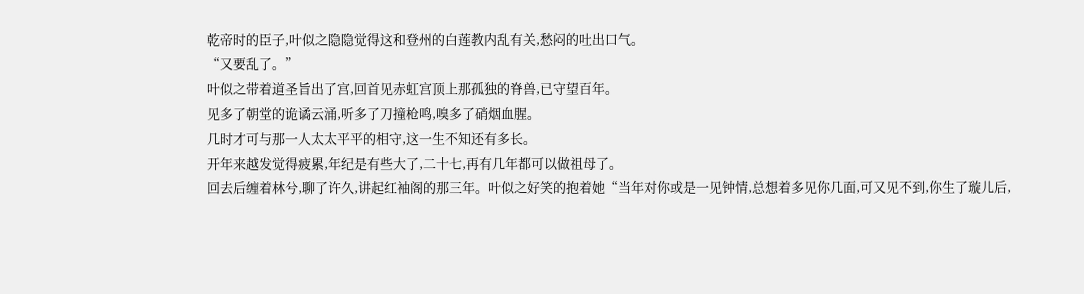乾帝时的臣子,叶似之隐隐觉得这和登州的白莲教内乱有关,愁闷的吐出口气。
“又要乱了。”
叶似之带着道圣旨出了宫,回首见赤虹宫顶上那孤独的脊兽,已守望百年。
见多了朝堂的诡谲云涌,听多了刀撞枪鸣,嗅多了硝烟血腥。
几时才可与那一人太太平平的相守,这一生不知还有多长。
开年来越发觉得疲累,年纪是有些大了,二十七,再有几年都可以做祖母了。
回去后缠着林兮,聊了许久,讲起红袖阁的那三年。叶似之好笑的抱着她“当年对你或是一见钟情,总想着多见你几面,可又见不到,你生了璇儿后,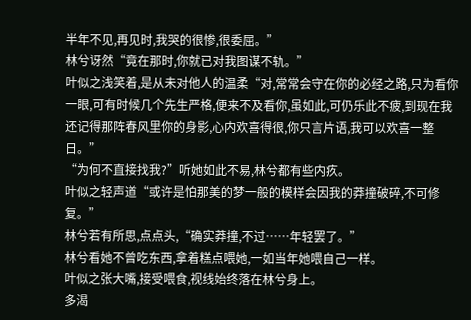半年不见,再见时,我哭的很惨,很委屈。”
林兮讶然“竟在那时,你就已对我图谋不轨。”
叶似之浅笑着,是从未对他人的温柔“对,常常会守在你的必经之路,只为看你一眼,可有时候几个先生严格,便来不及看你,虽如此,可仍乐此不疲,到现在我还记得那阵春风里你的身影,心内欢喜得很,你只言片语,我可以欢喜一整日。”
“为何不直接找我?”听她如此不易,林兮都有些内疚。
叶似之轻声道“或许是怕那美的梦一般的模样会因我的莽撞破碎,不可修复。”
林兮若有所思,点点头,“确实莽撞,不过……年轻罢了。”
林兮看她不曾吃东西,拿着糕点喂她,一如当年她喂自己一样。
叶似之张大嘴,接受喂食,视线始终落在林兮身上。
多渴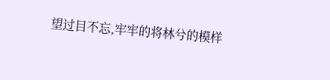望过目不忘,牢牢的将林兮的模样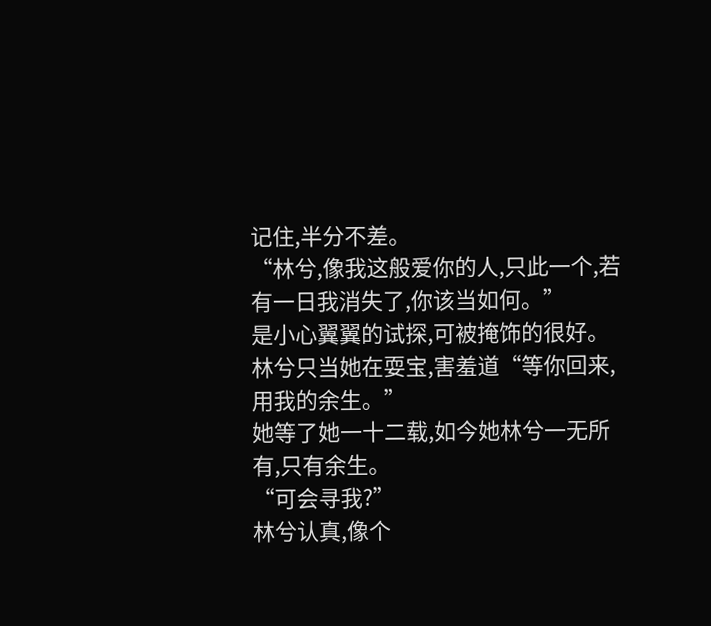记住,半分不差。
“林兮,像我这般爱你的人,只此一个,若有一日我消失了,你该当如何。”
是小心翼翼的试探,可被掩饰的很好。
林兮只当她在耍宝,害羞道“等你回来,用我的余生。”
她等了她一十二载,如今她林兮一无所有,只有余生。
“可会寻我?”
林兮认真,像个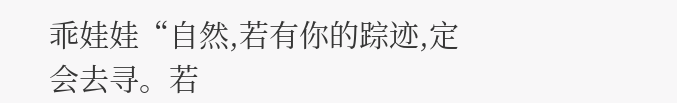乖娃娃“自然,若有你的踪迹,定会去寻。若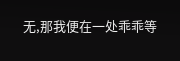无,那我便在一处乖乖等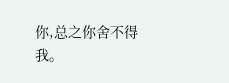你,总之你舍不得我。